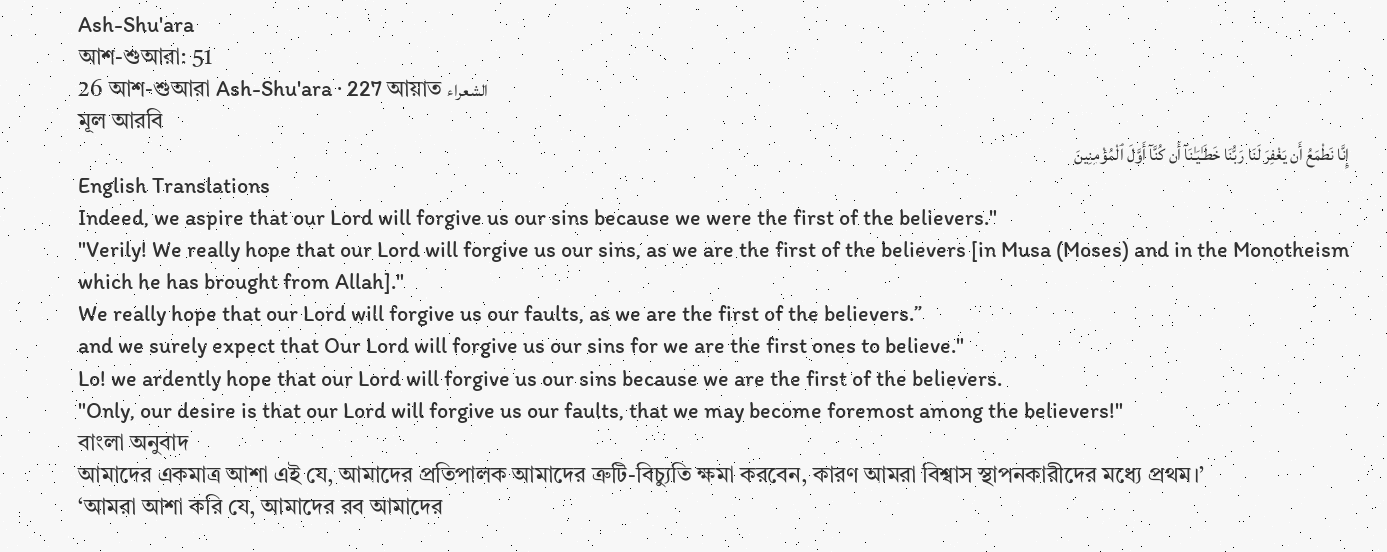Ash-Shu'ara
আশ-শুআরা: 51
26 আশ-শুআরা Ash-Shu'ara · 227 আয়াত الشعراء
মূল আরবি
إِنَّا نَطْمَعُ أَن يَغْفِرَ لَنَا رَبُّنَا خَطَـٰيَـٰنَآ أَن كُنَّآ أَوَّلَ ٱلْمُؤْمِنِينَ
English Translations
Indeed, we aspire that our Lord will forgive us our sins because we were the first of the believers."
"Verily! We really hope that our Lord will forgive us our sins, as we are the first of the believers [in Musa (Moses) and in the Monotheism which he has brought from Allah]."
We really hope that our Lord will forgive us our faults, as we are the first of the believers.”
and we surely expect that Our Lord will forgive us our sins for we are the first ones to believe."
Lo! we ardently hope that our Lord will forgive us our sins because we are the first of the believers.
"Only, our desire is that our Lord will forgive us our faults, that we may become foremost among the believers!"
বাংলা অনুবাদ
আমাদের একমাত্র আশা এই যে, আমাদের প্রতিপালক আমাদের ত্রুটি-বিচ্যুতি ক্ষমা করবেন, কারণ আমরা বিশ্বাস স্থাপনকারীদের মধ্যে প্রথম।’
‘আমরা আশা করি যে, আমাদের রব আমাদের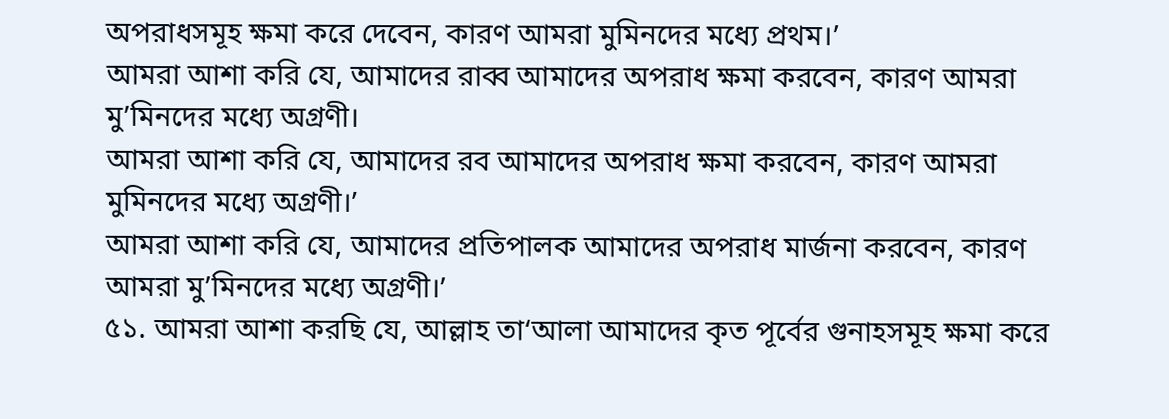অপরাধসমূহ ক্ষমা করে দেবেন, কারণ আমরা মুমিনদের মধ্যে প্রথম।’
আমরা আশা করি যে, আমাদের রাব্ব আমাদের অপরাধ ক্ষমা করবেন, কারণ আমরা মু’মিনদের মধ্যে অগ্রণী।
আমরা আশা করি যে, আমাদের রব আমাদের অপরাধ ক্ষমা করবেন, কারণ আমরা মুমিনদের মধ্যে অগ্রণী।’
আমরা আশা করি যে, আমাদের প্রতিপালক আমাদের অপরাধ মার্জনা করবেন, কারণ আমরা মু’মিনদের মধ্যে অগ্রণী।’
৫১. আমরা আশা করছি যে, আল্লাহ তা‘আলা আমাদের কৃত পূর্বের গুনাহসমূহ ক্ষমা করে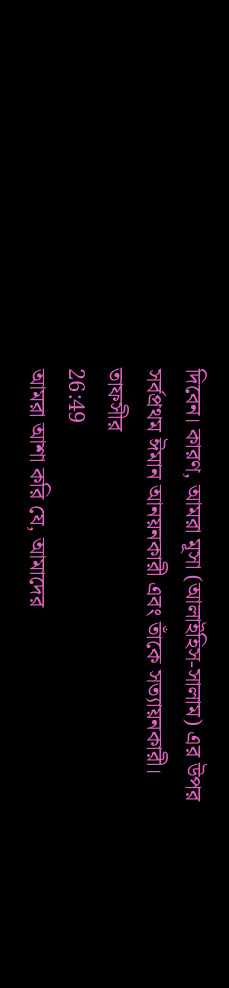দিবেন। কারণ, আমরা মূসা (আলাইহিস-সালাম) এর উপর সর্বপ্রথম ঈমান আনয়নকারী এবং তাঁকে সত্যায়নকারী।
তাফসীর
26:49
আমরা আশা করি যে, আমাদের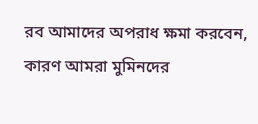রব আমাদের অপরাধ ক্ষমা করবেন, কারণ আমরা মুমিনদের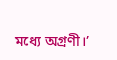মধ্যে অগ্রণী।’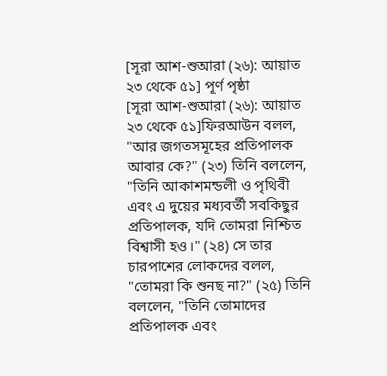[সূরা আশ-শুআরা (২৬): আয়াত ২৩ থেকে ৫১] পূর্ণ পৃষ্ঠা
[সূরা আশ-শুআরা (২৬): আয়াত ২৩ থেকে ৫১]ফিরআউন বলল, "আর জগতসমূহের প্রতিপালক আবার কে?" (২৩) তিনি বললেন, "তিনি আকাশমন্ডলী ও পৃথিবী এবং এ দুয়ের মধ্যবর্তী সবকিছুর প্রতিপালক, যদি তোমরা নিশ্চিত বিশ্বাসী হও।" (২৪) সে তার চারপাশের লোকদের বলল, "তোমরা কি শুনছ না?" (২৫) তিনি বললেন, "তিনি তোমাদের প্রতিপালক এবং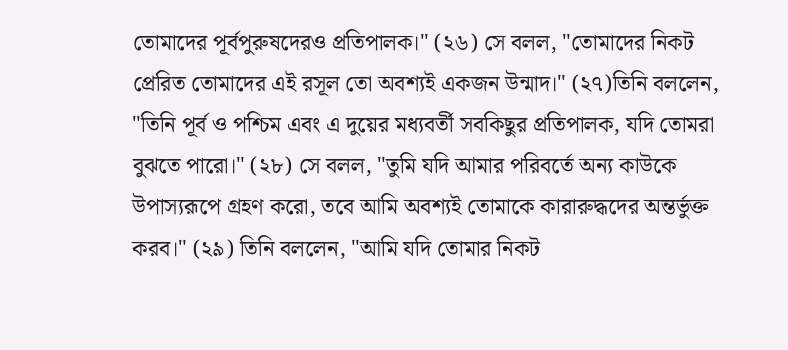তোমাদের পূর্বপুরুষদেরও প্রতিপালক।" (২৬) সে বলল, "তোমাদের নিকট প্রেরিত তোমাদের এই রসূল তো অবশ্যই একজন উন্মাদ।" (২৭)তিনি বললেন, "তিনি পূর্ব ও পশ্চিম এবং এ দুয়ের মধ্যবর্তী সবকিছুর প্রতিপালক, যদি তোমরা বুঝতে পারো।" (২৮) সে বলল, "তুমি যদি আমার পরিবর্তে অন্য কাউকে উপাস্যরূপে গ্রহণ করো, তবে আমি অবশ্যই তোমাকে কারারুদ্ধদের অন্তর্ভুক্ত করব।" (২৯) তিনি বললেন, "আমি যদি তোমার নিকট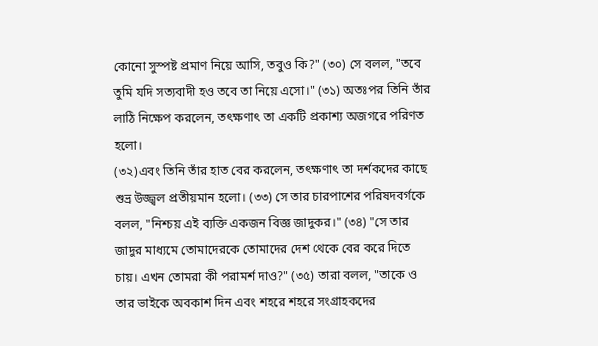কোনো সুস্পষ্ট প্রমাণ নিয়ে আসি, তবুও কি?" (৩০) সে বলল, "তবে তুমি যদি সত্যবাদী হও তবে তা নিয়ে এসো।" (৩১) অতঃপর তিনি তাঁর লাঠি নিক্ষেপ করলেন, তৎক্ষণাৎ তা একটি প্রকাশ্য অজগরে পরিণত হলো।
(৩২)এবং তিনি তাঁর হাত বের করলেন, তৎক্ষণাৎ তা দর্শকদের কাছে শুভ্র উজ্জ্বল প্রতীয়মান হলো। (৩৩) সে তার চারপাশের পরিষদবর্গকে বলল, "নিশ্চয় এই ব্যক্তি একজন বিজ্ঞ জাদুকর।" (৩৪) "সে তার জাদুর মাধ্যমে তোমাদেরকে তোমাদের দেশ থেকে বের করে দিতে চায়। এখন তোমরা কী পরামর্শ দাও?" (৩৫) তারা বলল, "তাকে ও তার ভাইকে অবকাশ দিন এবং শহরে শহরে সংগ্রাহকদের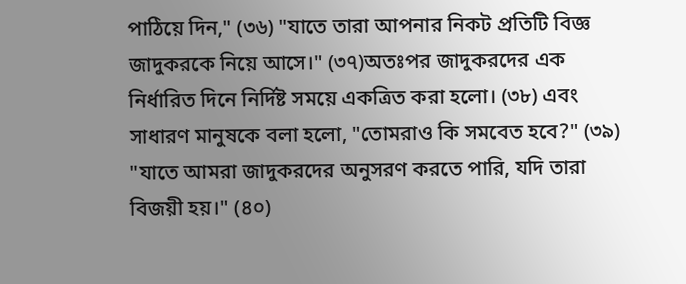পাঠিয়ে দিন," (৩৬) "যাতে তারা আপনার নিকট প্রতিটি বিজ্ঞ জাদুকরকে নিয়ে আসে।" (৩৭)অতঃপর জাদুকরদের এক নির্ধারিত দিনে নির্দিষ্ট সময়ে একত্রিত করা হলো। (৩৮) এবং সাধারণ মানুষকে বলা হলো, "তোমরাও কি সমবেত হবে?" (৩৯) "যাতে আমরা জাদুকরদের অনুসরণ করতে পারি, যদি তারা বিজয়ী হয়।" (৪০)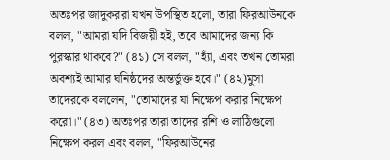অতঃপর জাদুকররা যখন উপস্থিত হলো, তারা ফিরআউনকে বলল, "আমরা যদি বিজয়ী হই, তবে আমাদের জন্য কি পুরস্কার থাকবে?" (৪১) সে বলল, "হ্যাঁ, এবং তখন তোমরা অবশ্যই আমার ঘনিষ্ঠদের অন্তর্ভুক্ত হবে।" (৪২)মুসা তাদেরকে বললেন, "তোমাদের যা নিক্ষেপ করার নিক্ষেপ করো।" (৪৩) অতঃপর তারা তাদের রশি ও লাঠিগুলো নিক্ষেপ করল এবং বলল, "ফিরআউনের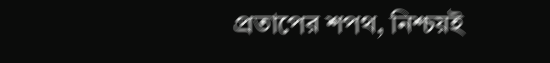প্রতাপের শপথ, নিশ্চয়ই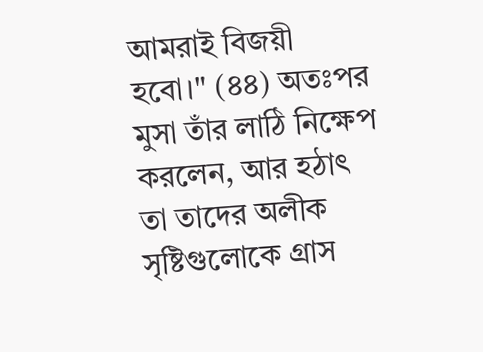আমরাই বিজয়ী হবো।" (৪৪) অতঃপর মুসা তাঁর লাঠি নিক্ষেপ করলেন, আর হঠাৎ তা তাদের অলীক সৃষ্টিগুলোকে গ্রাস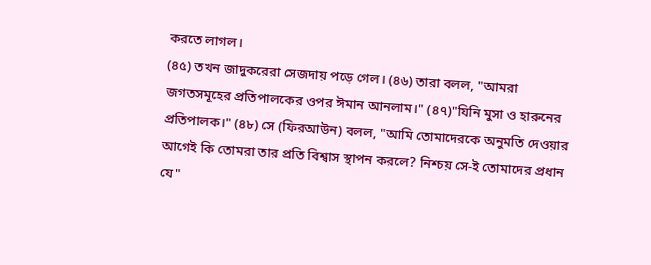করতে লাগল।
(৪৫) তখন জাদুকরেরা সেজদায় পড়ে গেল। (৪৬) তারা বলল, "আমরা জগতসমূহের প্রতিপালকের ওপর ঈমান আনলাম।" (৪৭)"যিনি মুসা ও হারুনের প্রতিপালক।" (৪৮) সে (ফিরআউন) বলল, "আমি তোমাদেরকে অনুমতি দেওয়ার আগেই কি তোমরা তার প্রতি বিশ্বাস স্থাপন করলে? নিশ্চয় সে-ই তোমাদের প্রধান যে"